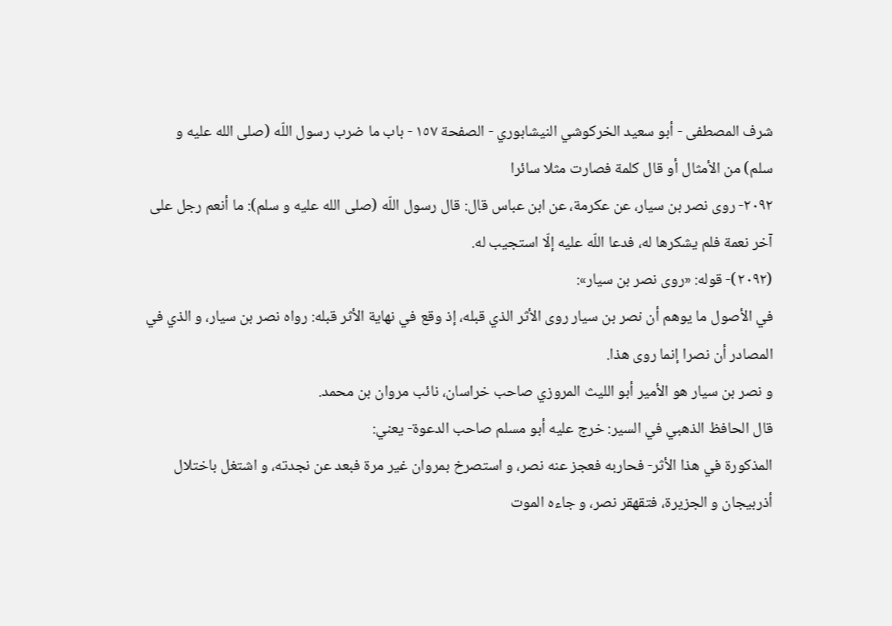شرف المصطفى - أبو سعيد الخركوشي النيشابوري - الصفحة ١٥٧ - باب ما ضرب رسول اللّه (صلى الله عليه و سلم) من الأمثال أو قال كلمة فصارت مثلا سائرا
٢٠٩٢- روى نصر بن سيار، عن عكرمة، عن ابن عباس قال: قال رسول اللّه (صلى الله عليه و سلم): ما أنعم رجل على آخر نعمة فلم يشكرها له، فدعا اللّه عليه إلّا استجيب له.
(٢٠٩٢)- قوله: «روى نصر بن سيار»:
في الأصول ما يوهم أن نصر بن سيار روى الأثر الذي قبله، إذ وقع في نهاية الأثر قبله: رواه نصر بن سيار، و الذي في المصادر أن نصرا إنما روى هذا.
و نصر بن سيار هو الأمير أبو الليث المروزي صاحب خراسان، نائب مروان بن محمد.
قال الحافظ الذهبي في السير: خرج عليه أبو مسلم صاحب الدعوة- يعني:
المذكورة في هذا الأثر- فحاربه فعجز عنه نصر، و استصرخ بمروان غير مرة فبعد عن نجدته، و اشتغل باختلال أذربيجان و الجزيرة، فتقهقر نصر، و جاءه الموت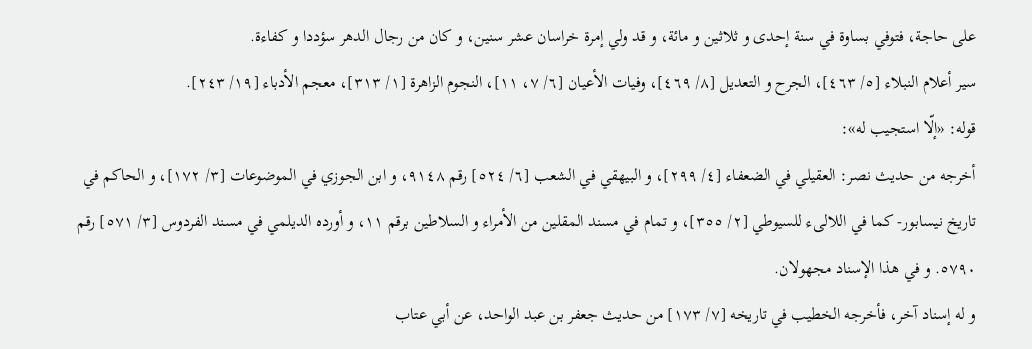على حاجة، فتوفي بساوة في سنة إحدى و ثلاثين و مائة، و قد ولي إمرة خراسان عشر سنين، و كان من رجال الدهر سؤددا و كفاءة.
سير أعلام النبلاء [٥/ ٤٦٣]، الجرح و التعديل [٨/ ٤٦٩]، وفيات الأعيان [٦/ ٧، ١١]، النجوم الزاهرة [١/ ٣١٣]، معجم الأدباء [١٩/ ٢٤٣].
قوله: «إلّا استجيب له»:
أخرجه من حديث نصر: العقيلي في الضعفاء [٤/ ٢٩٩]، و البيهقي في الشعب [٦/ ٥٢٤] رقم ٩١٤٨، و ابن الجوزي في الموضوعات [٣/ ١٧٢]، و الحاكم في تاريخ نيسابور- كما في اللالىء للسيوطي [٢/ ٣٥٥]، و تمام في مسند المقلين من الأمراء و السلاطين برقم ١١، و أورده الديلمي في مسند الفردوس [٣/ ٥٧١] رقم ٥٧٩٠. و في هذا الإسناد مجهولان.
و له إسناد آخر، فأخرجه الخطيب في تاريخه [٧/ ١٧٣] من حديث جعفر بن عبد الواحد، عن أبي عتاب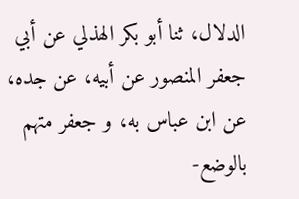الدلال، ثنا أبو بكر الهذلي عن أبي جعفر المنصور عن أبيه، عن جده، عن ابن عباس به، و جعفر متهم بالوضع-